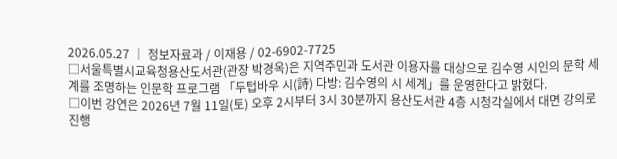2026.05.27 │ 정보자료과 / 이재용 / 02-6902-7725
□서울특별시교육청용산도서관(관장 박경옥)은 지역주민과 도서관 이용자를 대상으로 김수영 시인의 문학 세계를 조명하는 인문학 프로그램 「두텁바우 시(詩) 다방: 김수영의 시 세계」를 운영한다고 밝혔다.
□이번 강연은 2026년 7월 11일(토) 오후 2시부터 3시 30분까지 용산도서관 4층 시청각실에서 대면 강의로 진행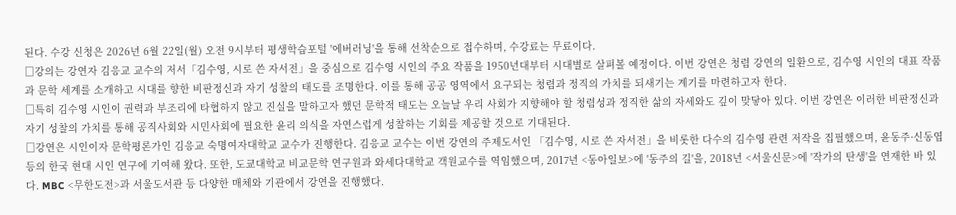된다. 수강 신청은 2026년 6월 22일(월) 오전 9시부터 평생학습포털 '에버러닝'을 통해 선착순으로 접수하며, 수강료는 무료이다.
□강의는 강연자 김응교 교수의 저서「김수영, 시로 쓴 자서전」을 중심으로 김수영 시인의 주요 작품을 1950년대부터 시대별로 살펴볼 예정이다. 이번 강연은 청렴 강연의 일환으로, 김수영 시인의 대표 작품과 문학 세계를 소개하고 시대를 향한 비판정신과 자기 성찰의 태도를 조명한다. 이를 통해 공공 영역에서 요구되는 청렴과 정직의 가치를 되새기는 계기를 마련하고자 한다.
□특히 김수영 시인이 권력과 부조리에 타협하지 않고 진실을 말하고자 했던 문학적 태도는 오늘날 우리 사회가 지향해야 할 청렴성과 정직한 삶의 자세와도 깊이 맞닿아 있다. 이번 강연은 이러한 비판정신과 자기 성찰의 가치를 통해 공직사회와 시민사회에 필요한 윤리 의식을 자연스럽게 성찰하는 기회를 제공할 것으로 기대된다.
□강연은 시인이자 문학평론가인 김응교 숙명여자대학교 교수가 진행한다. 김응교 교수는 이번 강연의 주제도서인 「김수영, 시로 쓴 자서전」을 비롯한 다수의 김수영 관련 저작을 집필했으며, 윤동주·신동엽 등의 한국 현대 시인 연구에 기여해 왔다. 또한, 도쿄대학교 비교문학 연구원과 와세다대학교 객원교수를 역임했으며, 2017년 <동아일보>에 '동주의 길'을, 2018년 <서울신문>에 '작가의 탄생'을 연재한 바 있다. MBC <무한도전>과 서울도서관 등 다양한 매체와 기관에서 강연을 진행했다.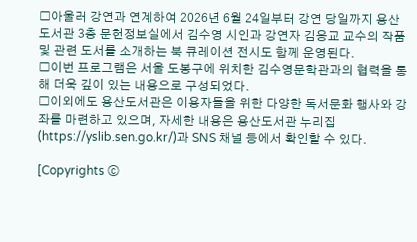□아울러 강연과 연계하여 2026년 6월 24일부터 강연 당일까지 용산도서관 3층 문헌정보실에서 김수영 시인과 강연자 김응교 교수의 작품 및 관련 도서를 소개하는 북 큐레이션 전시도 함께 운영된다.
□이번 프로그램은 서울 도봉구에 위치한 김수영문학관과의 협력을 통해 더욱 깊이 있는 내용으로 구성되었다.
□이외에도 용산도서관은 이용자들을 위한 다양한 독서문화 행사와 강좌를 마련하고 있으며, 자세한 내용은 용산도서관 누리집(https://yslib.sen.go.kr/)과 SNS 채널 등에서 확인할 수 있다.

[Copyrights ⓒ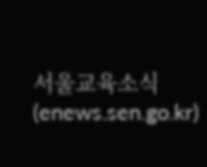서울교육소식 (enews.sen.go.kr)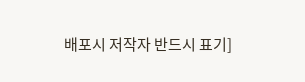배포시 저작자 반드시 표기]